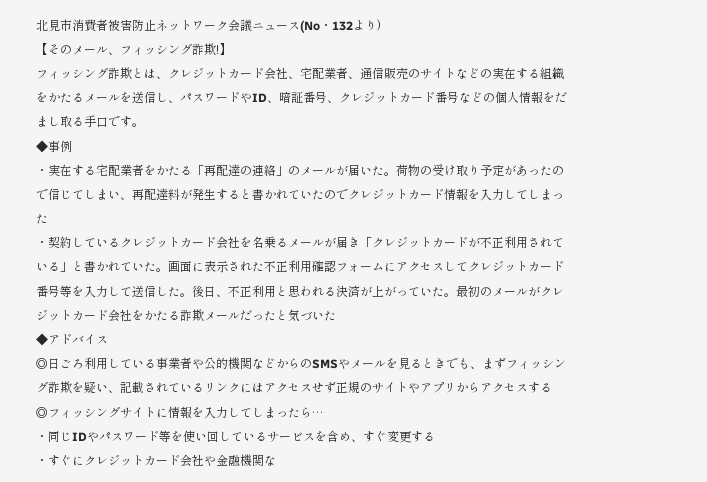北見市消費者被害防止ネットワーク会議ニュース(No・132より)
【そのメール、フィッシング詐欺!】
フィッシング詐欺とは、クレジットカード会社、宅配業者、通信販売のサイトなどの実在する組織をかたるメールを送信し、パスワードやID、暗証番号、クレジットカード番号などの個人情報をだまし取る手口です。
◆事例
・実在する宅配業者をかたる「再配達の連絡」のメールが届いた。荷物の受け取り予定があったので信じてしまい、再配達料が発生すると書かれていたのでクレジットカード情報を入力してしまった
・契約しているクレジットカード会社を名乗るメールが届き「クレジットカードが不正利用されている」と書かれていた。画面に表示された不正利用確認フォームにアクセスしてクレジットカード番号等を入力して送信した。後日、不正利用と思われる決済が上がっていた。最初のメールがクレジットカード会社をかたる詐欺メールだったと気づいた
◆アドバイス
◎日ごろ利用している事業者や公的機関などからのSMSやメールを見るときでも、まずフィッシング詐欺を疑い、記載されているリンクにはアクセスせず正規のサイトやアプリからアクセスする
◎フィッシングサイトに情報を入力してしまったら…
・同じIDやパスワード等を使い回しているサービスを含め、すぐ変更する
・すぐにクレジットカード会社や金融機関な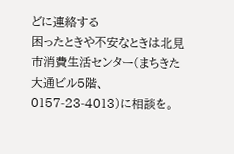どに連絡する
困ったときや不安なときは北見市消費生活センター(まちきた大通ビル5階、0157-23-4013)に相談を。